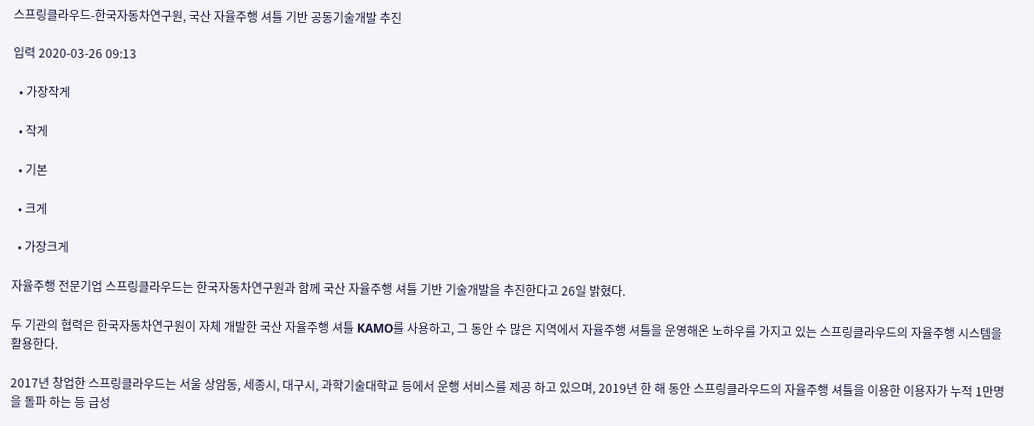스프링클라우드-한국자동차연구원, 국산 자율주행 셔틀 기반 공동기술개발 추진

입력 2020-03-26 09:13

  • 가장작게

  • 작게

  • 기본

  • 크게

  • 가장크게

자율주행 전문기업 스프링클라우드는 한국자동차연구원과 함께 국산 자율주행 셔틀 기반 기술개발을 추진한다고 26일 밝혔다.

두 기관의 협력은 한국자동차연구원이 자체 개발한 국산 자율주행 셔틀 KAMO를 사용하고, 그 동안 수 많은 지역에서 자율주행 셔틀을 운영해온 노하우를 가지고 있는 스프링클라우드의 자율주행 시스템을 활용한다.

2017년 창업한 스프링클라우드는 서울 상암동, 세종시, 대구시, 과학기술대학교 등에서 운행 서비스를 제공 하고 있으며, 2019년 한 해 동안 스프링클라우드의 자율주행 셔틀을 이용한 이용자가 누적 1만명을 돌파 하는 등 급성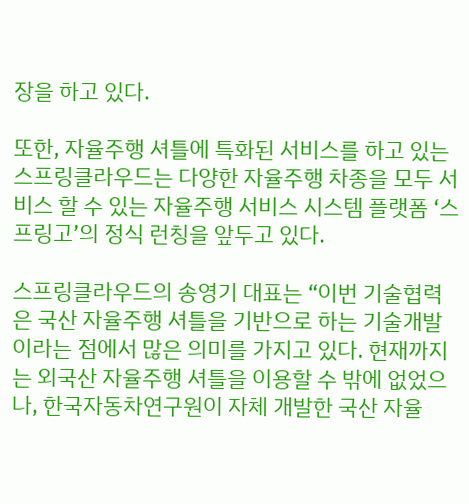장을 하고 있다.

또한, 자율주행 셔틀에 특화된 서비스를 하고 있는 스프링클라우드는 다양한 자율주행 차종을 모두 서비스 할 수 있는 자율주행 서비스 시스템 플랫폼 ‘스프링고’의 정식 런칭을 앞두고 있다.

스프링클라우드의 송영기 대표는 “이번 기술협력은 국산 자율주행 셔틀을 기반으로 하는 기술개발이라는 점에서 많은 의미를 가지고 있다. 현재까지는 외국산 자율주행 셔틀을 이용할 수 밖에 없었으나, 한국자동차연구원이 자체 개발한 국산 자율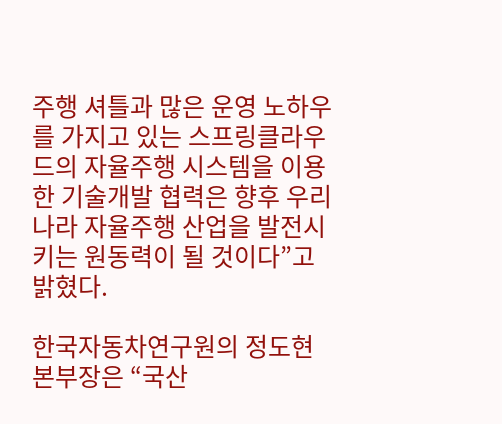주행 셔틀과 많은 운영 노하우를 가지고 있는 스프링클라우드의 자율주행 시스템을 이용한 기술개발 협력은 향후 우리나라 자율주행 산업을 발전시키는 원동력이 될 것이다”고 밝혔다.

한국자동차연구원의 정도현 본부장은 “국산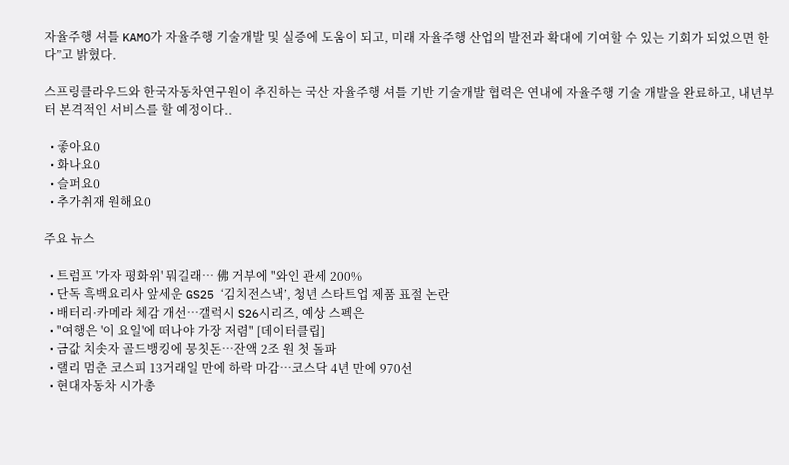자율주행 셔틀 KAMO가 자율주행 기술개발 및 실증에 도움이 되고, 미래 자율주행 산업의 발전과 확대에 기여할 수 있는 기회가 되었으면 한다”고 밝혔다.

스프링클라우드와 한국자동차연구원이 추진하는 국산 자율주행 셔틀 기반 기술개발 협력은 연내에 자율주행 기술 개발을 완료하고, 내년부터 본격적인 서비스를 할 예정이다..

  • 좋아요0
  • 화나요0
  • 슬퍼요0
  • 추가취재 원해요0

주요 뉴스

  • 트럼프 '가자 평화위' 뭐길래… 佛 거부에 "와인 관세 200%
  • 단독 흑백요리사 앞세운 GS25 ‘김치전스낵’, 청년 스타트업 제품 표절 논란
  • 배터리·카메라 체감 개선…갤럭시 S26시리즈, 예상 스펙은
  • "여행은 '이 요일'에 떠나야 가장 저렴" [데이터클립]
  • 금값 치솟자 골드뱅킹에 뭉칫돈…잔액 2조 원 첫 돌파
  • 랠리 멈춘 코스피 13거래일 만에 하락 마감…코스닥 4년 만에 970선
  • 현대자동차 시가총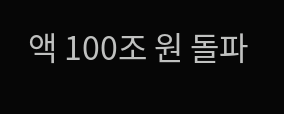액 100조 원 돌파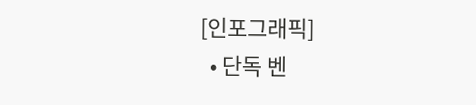[인포그래픽]
  • 단독 벤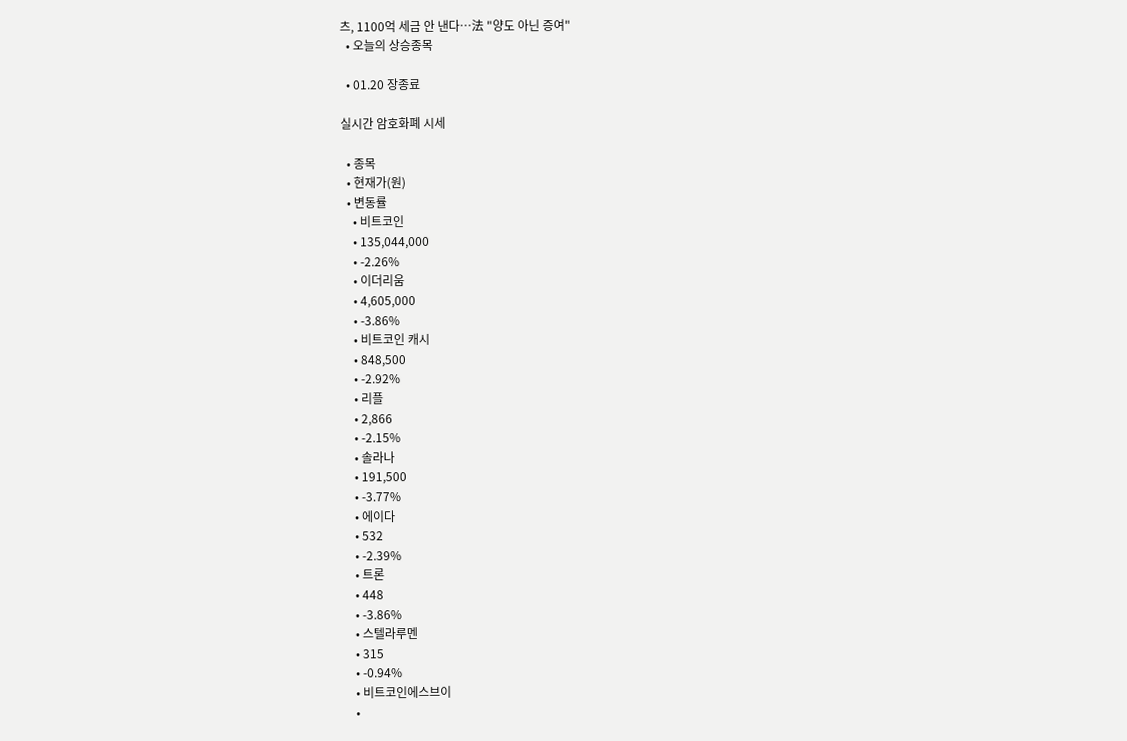츠, 1100억 세금 안 낸다…法 "양도 아닌 증여"
  • 오늘의 상승종목

  • 01.20 장종료

실시간 암호화폐 시세

  • 종목
  • 현재가(원)
  • 변동률
    • 비트코인
    • 135,044,000
    • -2.26%
    • 이더리움
    • 4,605,000
    • -3.86%
    • 비트코인 캐시
    • 848,500
    • -2.92%
    • 리플
    • 2,866
    • -2.15%
    • 솔라나
    • 191,500
    • -3.77%
    • 에이다
    • 532
    • -2.39%
    • 트론
    • 448
    • -3.86%
    • 스텔라루멘
    • 315
    • -0.94%
    • 비트코인에스브이
    •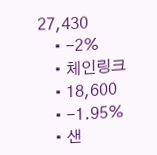27,430
    • -2%
    • 체인링크
    • 18,600
    • -1.95%
    • 샌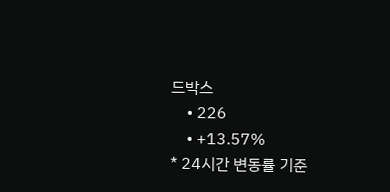드박스
    • 226
    • +13.57%
* 24시간 변동률 기준